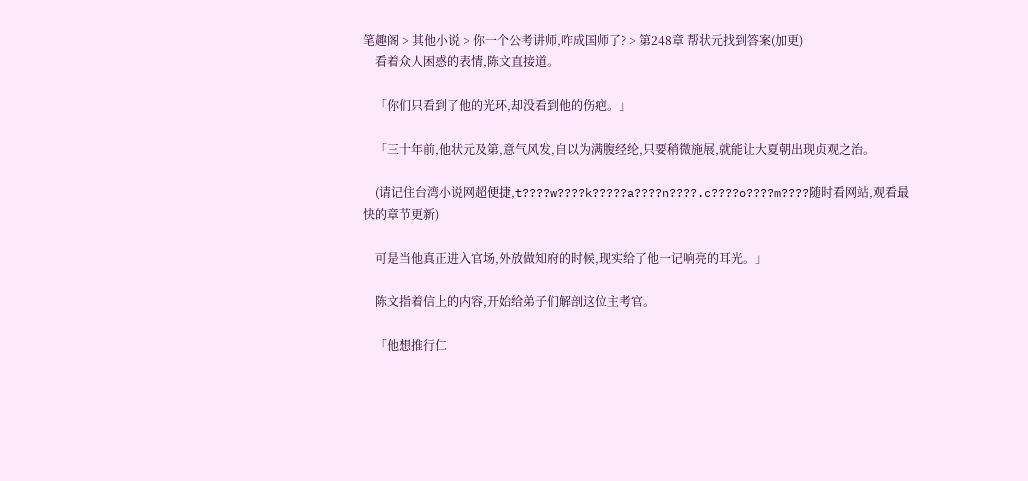笔趣阁 > 其他小说 > 你一个公考讲师,咋成国师了? > 第248章 帮状元找到答案(加更)
    看着众人困惑的表情,陈文直接道。

    「你们只看到了他的光环,却没看到他的伤疤。」

    「三十年前,他状元及第,意气风发,自以为满腹经纶,只要稍微施展,就能让大夏朝出现贞观之治。

    (请记住台湾小说网超便捷,t????w????k?????a????n????.c????o????m????随时看网站,观看最快的章节更新)

    可是当他真正进入官场,外放做知府的时候,现实给了他一记响亮的耳光。」

    陈文指着信上的内容,开始给弟子们解剖这位主考官。

    「他想推行仁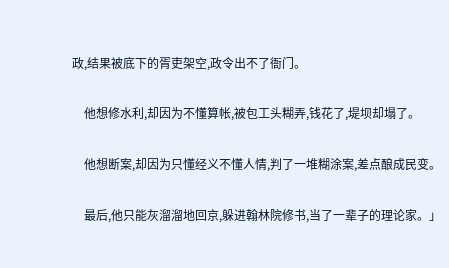政,结果被底下的胥吏架空,政令出不了衙门。

    他想修水利,却因为不懂算帐,被包工头糊弄,钱花了,堤坝却塌了。

    他想断案,却因为只懂经义不懂人情,判了一堆糊涂案,差点酿成民变。

    最后,他只能灰溜溜地回京,躲进翰林院修书,当了一辈子的理论家。」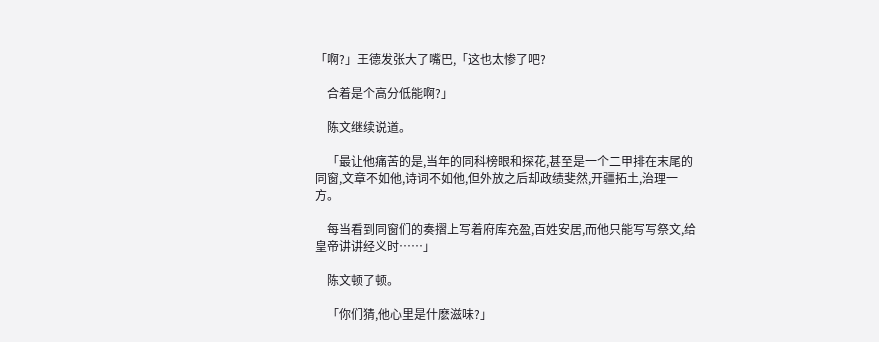「啊?」王德发张大了嘴巴,「这也太惨了吧?

    合着是个高分低能啊?」

    陈文继续说道。

    「最让他痛苦的是,当年的同科榜眼和探花,甚至是一个二甲排在末尾的同窗,文章不如他,诗词不如他,但外放之后却政绩斐然,开疆拓土,治理一方。

    每当看到同窗们的奏摺上写着府库充盈,百姓安居,而他只能写写祭文,给皇帝讲讲经义时……」

    陈文顿了顿。

    「你们猜,他心里是什麽滋味?」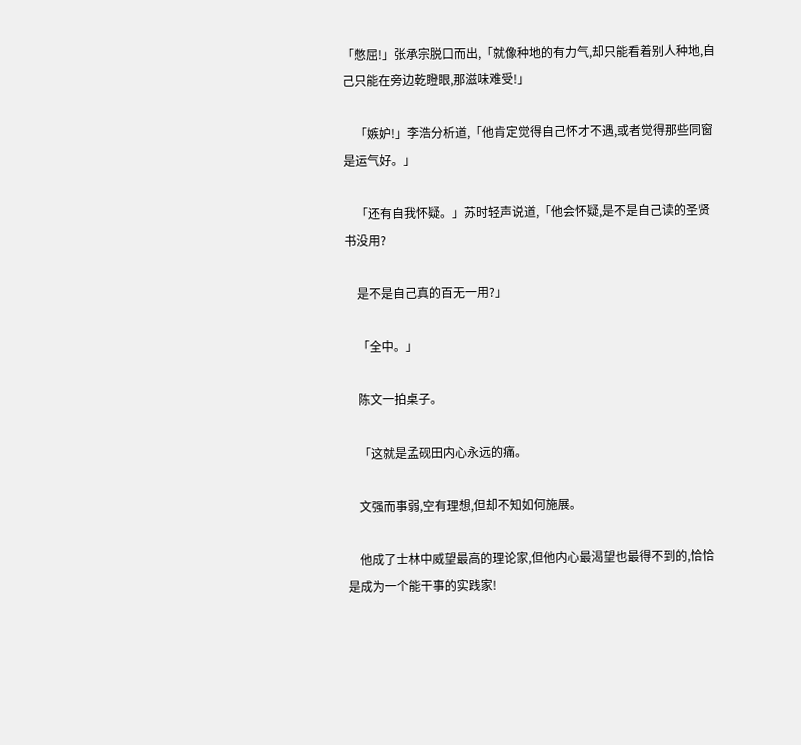「憋屈!」张承宗脱口而出,「就像种地的有力气,却只能看着别人种地,自己只能在旁边乾瞪眼,那滋味难受!」

    「嫉妒!」李浩分析道,「他肯定觉得自己怀才不遇,或者觉得那些同窗是运气好。」

    「还有自我怀疑。」苏时轻声说道,「他会怀疑,是不是自己读的圣贤书没用?

    是不是自己真的百无一用?」

    「全中。」

    陈文一拍桌子。

    「这就是孟砚田内心永远的痛。

    文强而事弱,空有理想,但却不知如何施展。

    他成了士林中威望最高的理论家,但他内心最渴望也最得不到的,恰恰是成为一个能干事的实践家!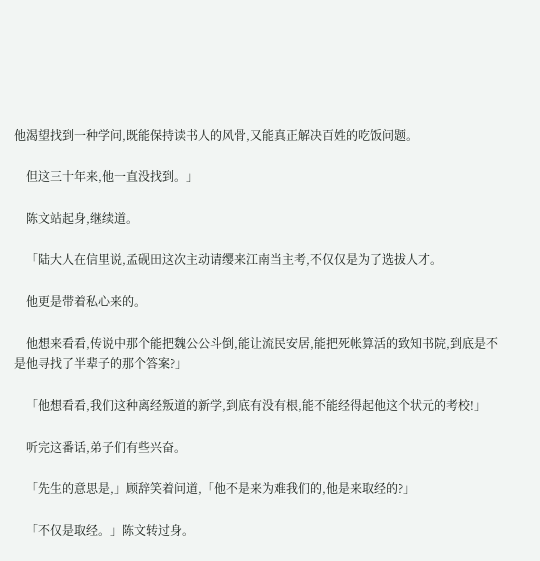他渴望找到一种学问,既能保持读书人的风骨,又能真正解决百姓的吃饭问题。

    但这三十年来,他一直没找到。」

    陈文站起身,继续道。

    「陆大人在信里说,孟砚田这次主动请缨来江南当主考,不仅仅是为了选拔人才。

    他更是带着私心来的。

    他想来看看,传说中那个能把魏公公斗倒,能让流民安居,能把死帐算活的致知书院,到底是不是他寻找了半辈子的那个答案?」

    「他想看看,我们这种离经叛道的新学,到底有没有根,能不能经得起他这个状元的考校!」

    听完这番话,弟子们有些兴奋。

    「先生的意思是,」顾辞笑着问道,「他不是来为难我们的,他是来取经的?」

    「不仅是取经。」陈文转过身。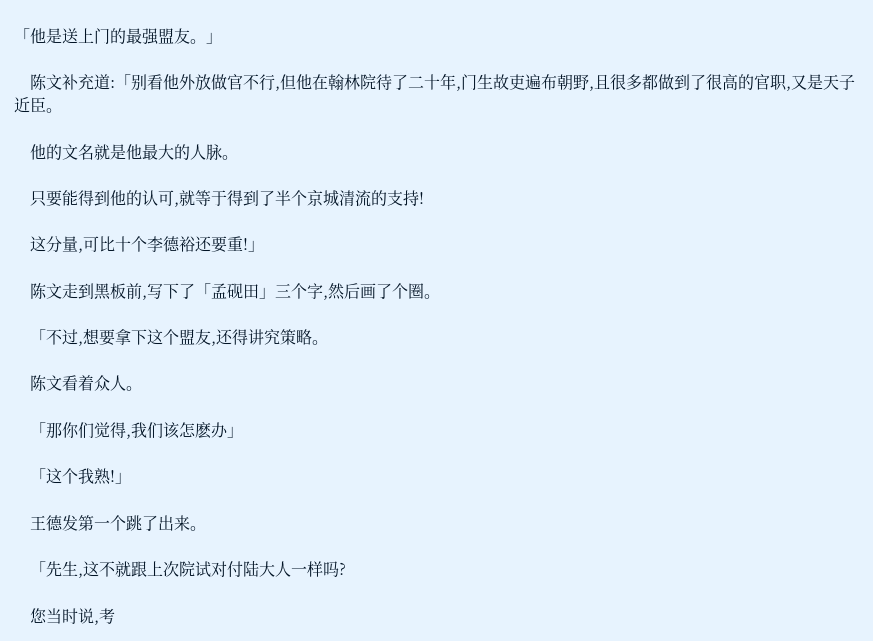「他是送上门的最强盟友。」

    陈文补充道:「别看他外放做官不行,但他在翰林院待了二十年,门生故吏遍布朝野,且很多都做到了很高的官职,又是天子近臣。

    他的文名就是他最大的人脉。

    只要能得到他的认可,就等于得到了半个京城清流的支持!

    这分量,可比十个李德裕还要重!」

    陈文走到黑板前,写下了「孟砚田」三个字,然后画了个圈。

    「不过,想要拿下这个盟友,还得讲究策略。

    陈文看着众人。

    「那你们觉得,我们该怎麽办」

    「这个我熟!」

    王德发第一个跳了出来。

    「先生,这不就跟上次院试对付陆大人一样吗?

    您当时说,考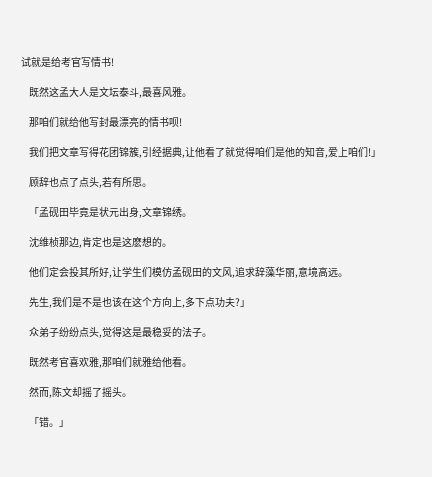试就是给考官写情书!

    既然这孟大人是文坛泰斗,最喜风雅。

    那咱们就给他写封最漂亮的情书呗!

    我们把文章写得花团锦簇,引经据典,让他看了就觉得咱们是他的知音,爱上咱们!」

    顾辞也点了点头,若有所思。

    「孟砚田毕竟是状元出身,文章锦绣。

    沈维桢那边,肯定也是这麽想的。

    他们定会投其所好,让学生们模仿孟砚田的文风,追求辞藻华丽,意境高远。

    先生,我们是不是也该在这个方向上,多下点功夫?」

    众弟子纷纷点头,觉得这是最稳妥的法子。

    既然考官喜欢雅,那咱们就雅给他看。

    然而,陈文却摇了摇头。

    「错。」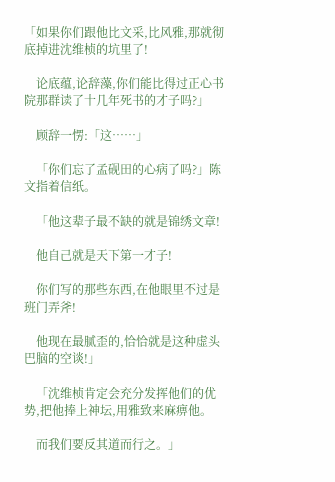「如果你们跟他比文采,比风雅,那就彻底掉进沈维桢的坑里了!

    论底蕴,论辞藻,你们能比得过正心书院那群读了十几年死书的才子吗?」

    顾辞一愣:「这……」

    「你们忘了孟砚田的心病了吗?」陈文指着信纸。

    「他这辈子最不缺的就是锦绣文章!

    他自己就是天下第一才子!

    你们写的那些东西,在他眼里不过是班门弄斧!

    他现在最腻歪的,恰恰就是这种虚头巴脑的空谈!」

    「沈维桢肯定会充分发挥他们的优势,把他捧上神坛,用雅致来麻痹他。

    而我们要反其道而行之。」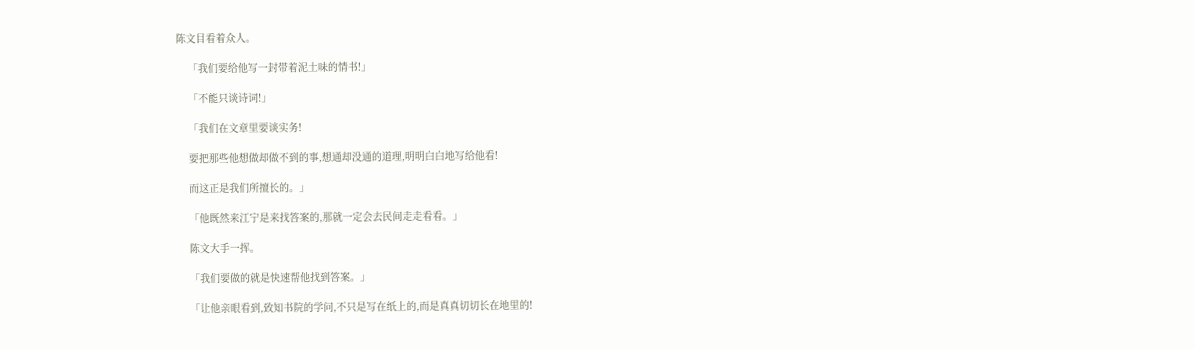陈文目看着众人。

    「我们要给他写一封带着泥土味的情书!」

    「不能只谈诗词!」

    「我们在文章里要谈实务!

    要把那些他想做却做不到的事,想通却没通的道理,明明白白地写给他看!

    而这正是我们所擅长的。」

    「他既然来江宁是来找答案的,那就一定会去民间走走看看。」

    陈文大手一挥。

    「我们要做的就是快速帮他找到答案。」

    「让他亲眼看到,致知书院的学问,不只是写在纸上的,而是真真切切长在地里的!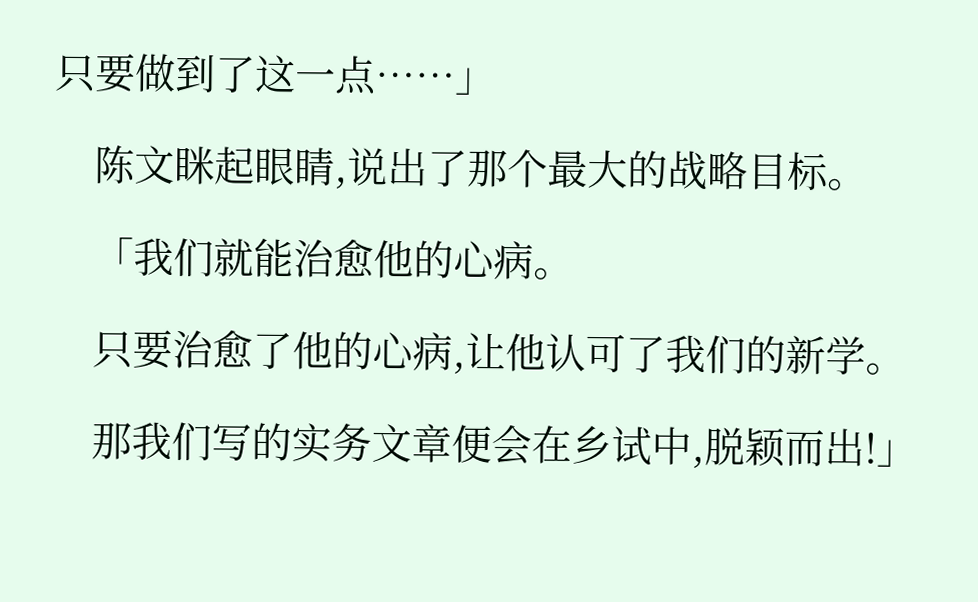只要做到了这一点……」

    陈文眯起眼睛,说出了那个最大的战略目标。

    「我们就能治愈他的心病。

    只要治愈了他的心病,让他认可了我们的新学。

    那我们写的实务文章便会在乡试中,脱颖而出!」